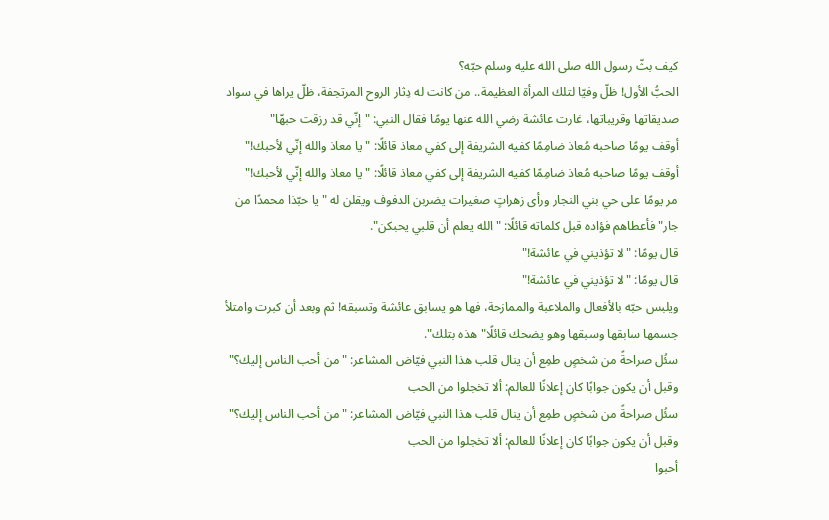كيف بثّ رسول الله صلى الله عليه وسلم حبّه؟
الحبُّ الأول! ظلّ وفيّا لتلك المرأة العظيمة.. من كانت له دِثار الروح المرتجفة، ظلّ يراها في سواد صديقاتها وقريباتها، غارت عائشة رضي الله عنها يومًا فقال النبي: "إنّي قد رزقت حبهّا"
أوقف يومًا صاحبه مُعاذ ضامِمًا كفيه الشريفة إلى كفي معاذ قائلًا: "يا معاذ والله إنّي لأحبك!"
أوقف يومًا صاحبه مُعاذ ضامِمًا كفيه الشريفة إلى كفي معاذ قائلًا: "يا معاذ والله إنّي لأحبك!"
مر يومًا على حي بني النجار ورأى زهراتٍ صغيرات يضربن الدفوف ويقلن له "يا حبّذا محمدًا من جار" فأعطاهم فؤاده قبل كلماته قائلًا: "الله يعلم أن قلبي يحبكن".
قال يومًا: "لا تؤذيني في عائشة!"
قال يومًا: "لا تؤذيني في عائشة!"
ويلبس حبّه بالأفعال والملاعبة والممازحة، فها هو يسابق عائشة وتسبقه! ثم وبعد أن كبرت وامتلأ جسمها سابقها وسبقها وهو يضحك قائلًا"هذه بتلك".
سئُل صراحةً من شخصٍ طمِع أن ينال قلب هذا النبي فيّاض المشاعر: "من أحب الناس إليك؟" وقبل أن يكون جوابًا كان إعلانًا للعالم: ألا تخجلوا من الحب
سئُل صراحةً من شخصٍ طمِع أن ينال قلب هذا النبي فيّاض المشاعر: "من أحب الناس إليك؟" وقبل أن يكون جوابًا كان إعلانًا للعالم: ألا تخجلوا من الحب
أحبوا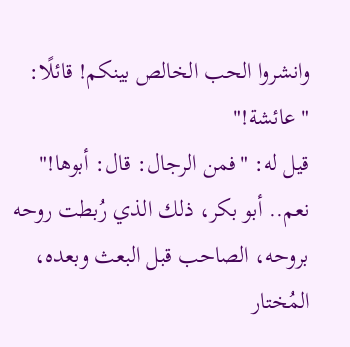وانشروا الحب الخالص بينكم! قائلًا: "عائشة!"
قيل له: "فمن الرجال: قال: أبوها!"
نعم.. أبو بكر، ذلك الذي رُبطت روحه بروحه، الصاحب قبل البعث وبعده، المُختار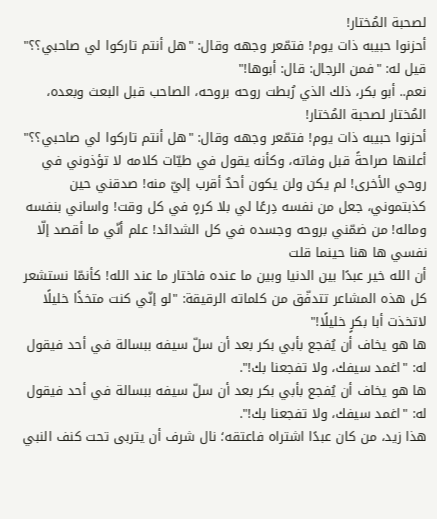لصحبة المُختار!
أحزنوا حبيبه ذات يوم! فتمّعر وجهه وقال: "هل أنتم تاركوا لي صاحبي؟؟"
قيل له: "فمن الرجال: قال: أبوها!"
نعم.. أبو بكر، ذلك الذي رُبطت روحه بروحه، الصاحب قبل البعث وبعده، المُختار لصحبة المُختار!
أحزنوا حبيبه ذات يوم! فتمّعر وجهه وقال: "هل أنتم تاركوا لي صاحبي؟؟"
أعلنها صراحةً قبل وفاته، وكأنه يقول في طيّات كلامه لا تؤذوني في روحي الأخرى! لم يكن ولن يكون أحدٌ أقرب إليّ منه! صدقني حين كذبتموني، جعل من نفسه دِرعًا لي بلا كرهٍ في كل وقت! واساني بنفسه وماله! من ضمّني بروحه وجسده في كل الشدائد! علم أنّي ما أقصد إلّا نفسي ها هنا حينما قلت
أن الله خير عبدًا بين الدنيا وبين ما عنده فاختار ما عند الله! كأنمّا نستشعر كل هذه المشاعر تتدفّق من كلماته الرقيقة: "لو إنّي كنت متخذًا خليلًا لاتخذت أبا بكرٍ خليلًا!"
ها هو يخاف أن يُفجع بأبي بكر بعد أن سلّ سيفه ببسالة في أحد فيقول له: "اغمد سيفك، ولا تفجعنا بك!".
ها هو يخاف أن يُفجع بأبي بكر بعد أن سلّ سيفه ببسالة في أحد فيقول له: "اغمد سيفك، ولا تفجعنا بك!".
هذا زيد، من كان عبدًا اشتراه فاعتقه؛ نال شرف أن يتربى تحت كنف النبي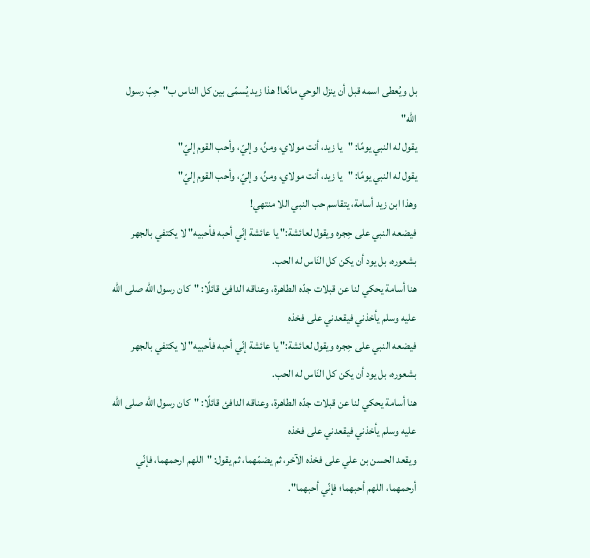بل ويُعطى اسمه قبل أن ينزل الوحي مانًعا! هذا زيد يُسمّى بين كل الناس ب"حِبّ رسول الله"
يقول له النبي يومًا: "يا زيد، أنت مولاي، ومنِّ، وإليّ، وأحب القوم إليّ"
يقول له النبي يومًا: "يا زيد، أنت مولاي، ومنِّ، وإليّ، وأحب القوم إليّ"
وهذا ابن زيد أسامة، يتقاسم حب النبي اللا منتهي!
فيضعه النبي على حِجره ويقول لعائشة:" يا عائشة إنّي أحبه فأحبيه" لا يكتفي بالجهر بشعوره، بل يود أن يكن كل النَاس له الحب.
هنا أسامة يحكي لنا عن قبلات جدّه الطاهرة، وعناقه الدافئ قائلًا: "كان رسول الله صلى الله عليه وسلم يأخذني فيقعدني على فخذه
فيضعه النبي على حِجره ويقول لعائشة:" يا عائشة إنّي أحبه فأحبيه" لا يكتفي بالجهر بشعوره، بل يود أن يكن كل النَاس له الحب.
هنا أسامة يحكي لنا عن قبلات جدّه الطاهرة، وعناقه الدافئ قائلًا: "كان رسول الله صلى الله عليه وسلم يأخذني فيقعدني على فخذه
ويقعد الحسن بن علي على فخذه الآخر، ثم يضمّهما، ثم يقول: "اللهم ارحمهما، فإنّي أرحمهما، اللهم أحبهما؛ فإنّي أحبهما".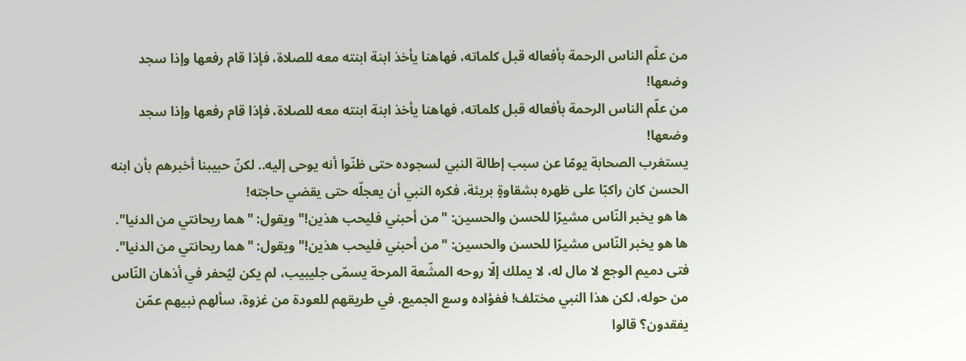من علّم الناس الرحمة بأفعاله قبل كلماته، فهاهنا يأخذ ابنة ابنته معه للصلاة، فإذا قام رفعها وإذا سجد وضعها!
من علّم الناس الرحمة بأفعاله قبل كلماته، فهاهنا يأخذ ابنة ابنته معه للصلاة، فإذا قام رفعها وإذا سجد وضعها!
يستغرب الصحابة يومًا عن سبب إطالة النبي لسجوده حتى ظنّوا أنه يوحى إليه.. لكنّ حبيبنا أخبرهم بأن ابنه الحسن كان راكبًا على ظهره بشقاوةٍ بريئة، فكره النبي أن يعجلّه حتى يقضي حاجته!
ها هو يخبر النّاس مشيرًا للحسن والحسين: "من أحبني فليحب هذين!" ويقول: "هما ريحانتي من الدنيا".
ها هو يخبر النّاس مشيرًا للحسن والحسين: "من أحبني فليحب هذين!" ويقول: "هما ريحانتي من الدنيا".
فتى دميم الوجع لا مال له، لا يملك إلّا روحه المشّعة المرحة يسمّى جليبيب، لم يكن ليُحفر في أذهان النّاس من حوله، لكن هذا النبي مختلف! ففؤاده وسع الجميع. في طريقهم للعودة من غزوة، سألهم نبيهم عمّن يفقدون؟ قالوا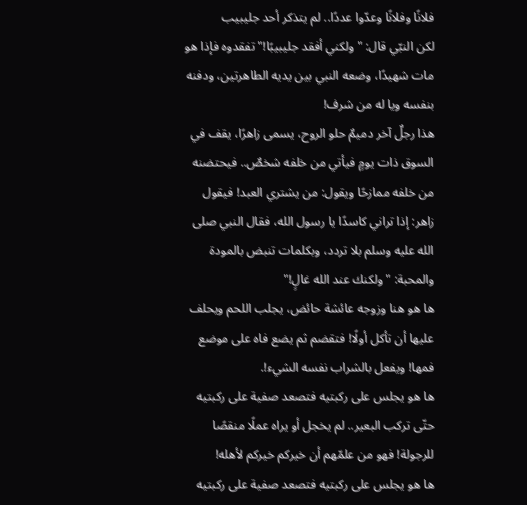فلانًا وفلانًا وعدّوا عددًا.. لم يتذكر أحد جليبيب
لكن النبّي قال: "ولكني أفقد جليبيبًا!" تفقدوه فإذا هو مات شهيدًا، وضعه النبي بين يديه الطاهرتين، ودفنه بنفسه ويا له من شرف!
هذا رجلٌ آخر دميمٌ حلو الروح، يسمى زاهرًا، يقف في السوق ذات يومٍ فيأتي من خلفه شخصٌ.. فيحتضنه من خلفه ممازحًا ويقول: من يشتري العبد! فيقول زاهر: إذا تراني كاسدًا يا رسول الله، فقال النبي صلى الله عليه وسلم بلا تردد، وبكلمات تنبض بالمودة والمحبة: "ولكنك عند الله غالٍ!"
ها هو هنا وزوجه عائشة حائض، يجلب اللحم ويحلف عليها أن تأكل أولًا! فتقضم ثم يضع فاه على موضع فمها! ويفعل بالشراب نفسه الشيء!.
ها هو يجلس على ركبتيه فتصعد صفية على ركبتيه حتّى تركب البعير.. لم يخجل أو يراه عملًا منقصًا للرجولة! فهو من علمّهم أن خيركم خيركم لأهله!
ها هو يجلس على ركبتيه فتصعد صفية على ركبتيه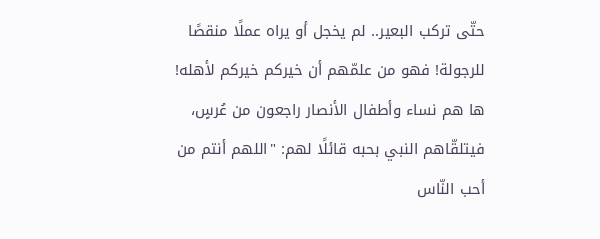حتّى تركب البعير.. لم يخجل أو يراه عملًا منقصًا للرجولة! فهو من علمّهم أن خيركم خيركم لأهله!
ها هم نساء وأطفال الأنصار راجعون من عُرسٍ، فيتلقّاهم النبي بحبه قائلًا لهم: "اللهم أنتم من أحب النّاس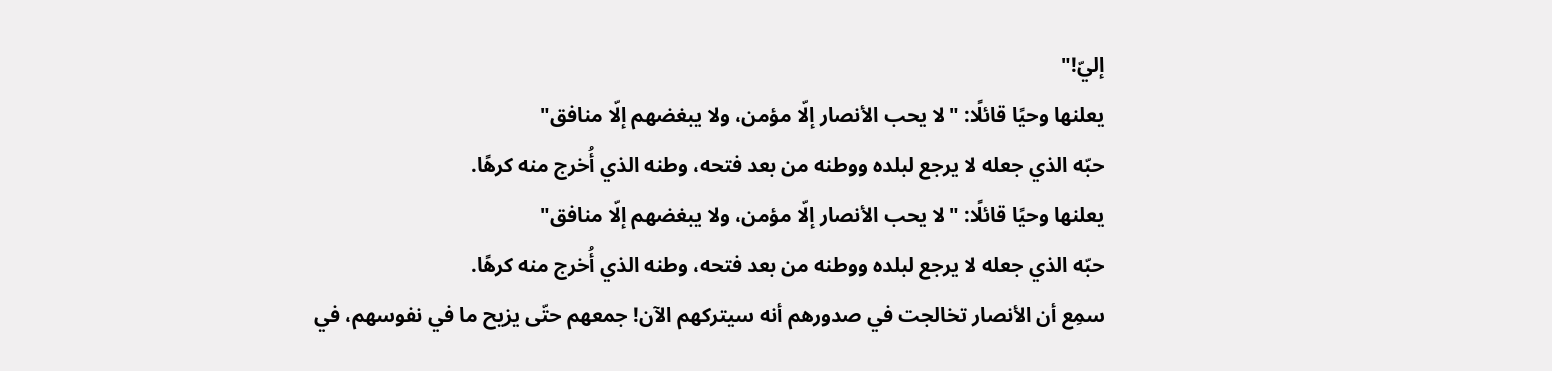إليّ!"
يعلنها وحيًا قائلًا: "لا يحب الأنصار إلّا مؤمن، ولا يبغضهم إلّا منافق"
حبّه الذي جعله لا يرجع لبلده ووطنه من بعد فتحه، وطنه الذي أُخرج منه كرهًا.
يعلنها وحيًا قائلًا: "لا يحب الأنصار إلّا مؤمن، ولا يبغضهم إلّا منافق"
حبّه الذي جعله لا يرجع لبلده ووطنه من بعد فتحه، وطنه الذي أُخرج منه كرهًا.
سمِع أن الأنصار تخالجت في صدورهم أنه سيتركهم الآن! جمعهم حتّى يزيح ما في نفوسهم، في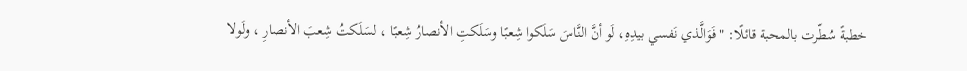خطبةً سُطّرت بالمحبة قائلًا: "فَوَالَّذي نَفسي بيدِهِ، لَو أنَّ النَّاسَ سَلَكوا شِعبًا وسَلَكتِ الأنصارُ شِعبًا ، لسَلَكتُ شِعبَ الأنصارِ ، ولَولا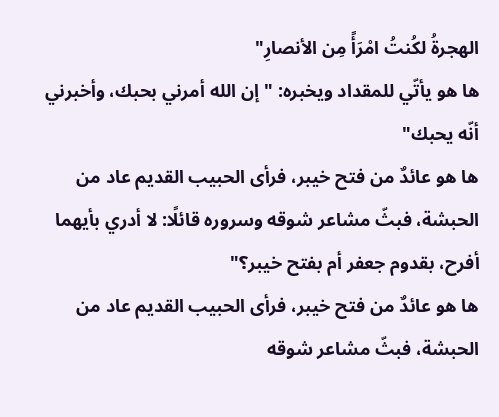الهجرةُ لكُنتُ امْرَأً مِن الأنصارِ"
ها هو يأتّي للمقداد ويخبره: "إن الله أمرني بحبك، وأخبرني أنّه يحبك"
ها هو عائدٌ من فتح خيبر، فرأى الحبيب القديم عاد من الحبشة، فبثّ مشاعر شوقه وسروره قائلًا: لا أدري بأيهما أفرح، بقدوم جعفر أم بفتح خيبر؟"
ها هو عائدٌ من فتح خيبر، فرأى الحبيب القديم عاد من الحبشة، فبثّ مشاعر شوقه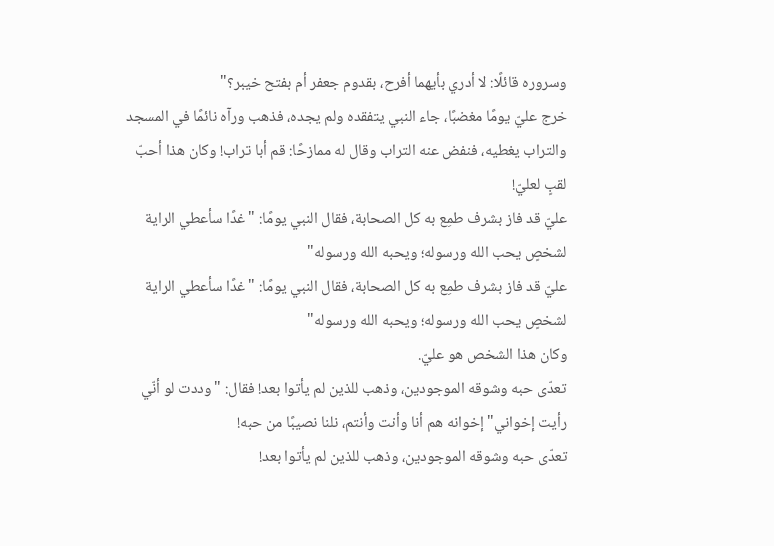وسروره قائلًا: لا أدري بأيهما أفرح، بقدوم جعفر أم بفتح خيبر؟"
خرج عليّ يومًا مغضبًا، جاء النبي يتفقده ولم يجده، فذهب ورآه نائمًا في المسجد والتراب يغطيه، فنفض عنه التراب وقال له ممازحًا: قم أبا تراب! وكان هذا أحبّ لقبٍ لعليّ!
عليّ قد فاز بشرف طمِع به كل الصحابة، فقال النبي يومًا: "غدًا سأعطي الراية لشخصٍ يحب الله ورسوله؛ ويحبه الله ورسوله"
عليّ قد فاز بشرف طمِع به كل الصحابة، فقال النبي يومًا: "غدًا سأعطي الراية لشخصٍ يحب الله ورسوله؛ ويحبه الله ورسوله"
وكان هذا الشخص هو عليّ.
تعدّى حبه وشوقه الموجودين، وذهب للذين لم يأتوا بعد! فقال: "وددت لو أنّي رأيت إخواني" إخوانه هم أنا وأنت وأنتم، نلنا نصيبًا من حبه!
تعدّى حبه وشوقه الموجودين، وذهب للذين لم يأتوا بعد!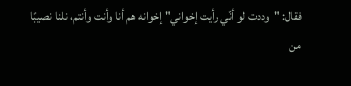فقال: "وددت لو أنّي رأيت إخواني" إخوانه هم أنا وأنت وأنتم، نلنا نصيبًا من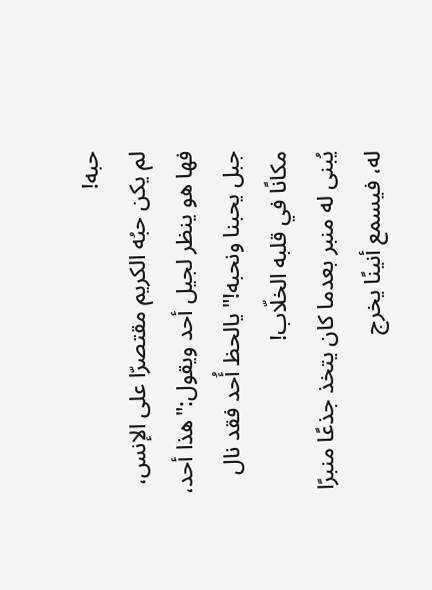حبه!
لم يكن حبُه الكريم مقتصرّا على الإنس، فها هو ينظر لجيل أحد ويقول:"هذا أحد، جبل يحبنا ونحبه!" يالحظ أُحد فقد نال مكانًا في قلبه الخلّاب!
يُبنى له منبر بعدما كان يتخذ جذعًا منبرًا له، فيسمع أنينًا يخرج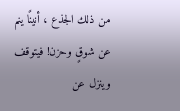من ذلك الجذع ، أنينًا ينم عن شوقٍ وحزن! فيتوقف وينزل عن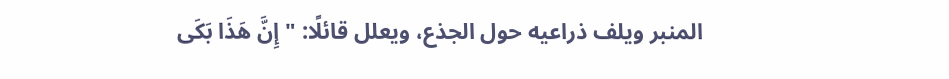المنبر ويلف ذراعيه حول الجذع، ويعلل قائلًا: "إِنَّ هَذَا بَكَى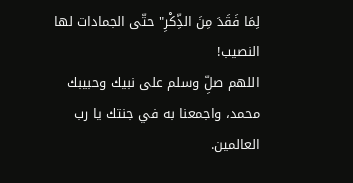لِمَا فَقَدَ مِنَ الذِّكْرِ" حتّى الجمادات لها النصيب!
اللهم صلِّ وسلم على نبيك وحبيبك محمد، واجمعنا به في جنتك يا رب العالمين.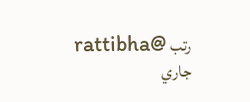رتب @rattibha
جاري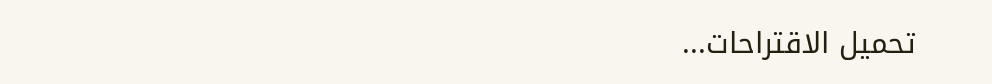تحميل الاقتراحات...